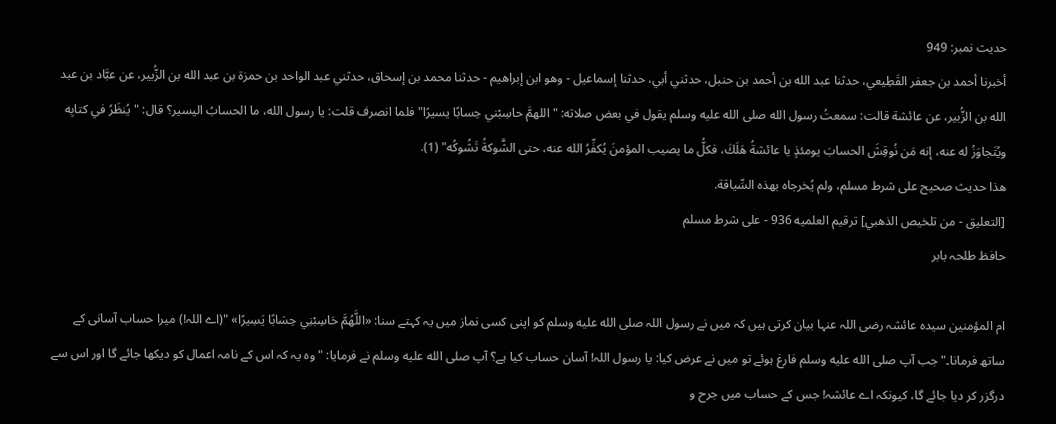حدیث نمبر: 949
أخبرنا أحمد بن جعفر القَطِيعي، حدثنا عبد الله بن أحمد بن حنبل، حدثني أبي، حدثنا إسماعيل - وهو ابن إبراهيم - حدثنا محمد بن إسحاق، حدثني عبد الواحد بن حمزة بن عبد الله بن الزُّبير، عن عبَّاد بن عبد الله بن الزُّبير، عن عائشة قالت: سمعتُ رسول الله صلى الله عليه وسلم يقول في بعض صلاته: "اللهمَّ حاسِبْني حِسابًا يسيرًا" فلما انصرف قلت: يا رسول الله، ما الحسابُ اليسير؟ قال: "يُنظَرُ في كتابِه ويُتَجاوَزُ له عنه، إنه مَن نُوقِشَ الحسابَ يومئذٍ يا عائشةُ هَلَكَ، فكلُّ ما يصيب المؤمنَ يُكفِّرُ الله عنه، حتى الشَّوكةُ تَشُوكُه" (1).
هذا حديث صحيح على شرط مسلم، ولم يُخرجاه بهذه السِّياقة.
[التعليق - من تلخيص الذهبي] ترقيم العلميه 936 - على شرط مسلم
حافظ طلحہ بابر

ام المؤمنین سیدہ عائشہ رضی اللہ عنہا بیان کرتی ہیں کہ میں نے رسول اللہ صلى الله عليه وسلم کو اپنی کسی نماز میں یہ کہتے سنا: «اللَّهُمَّ حَاسِبْنِي حِسَابًا يَسِيرًا» "(اے اللہ!) میرا حساب آسانی کے ساتھ فرمانا۔" جب آپ صلى الله عليه وسلم فارغ ہوئے تو میں نے عرض کیا: یا رسول اللہ! آسان حساب کیا ہے؟ آپ صلى الله عليه وسلم نے فرمایا: "وہ یہ کہ اس کے نامہ اعمال کو دیکھا جائے گا اور اس سے درگزر کر دیا جائے گا، کیونکہ اے عائشہ! جس کے حساب میں جرح و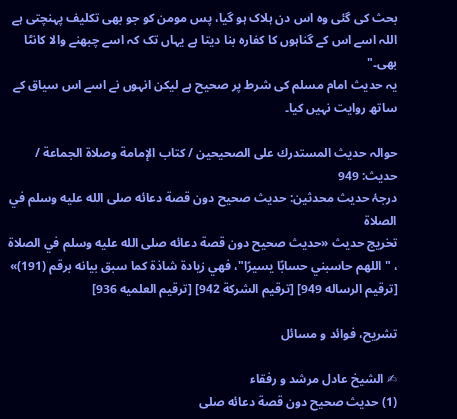بحث کی گئی وہ اس دن ہلاک ہو گیا، پس مومن کو جو بھی تکلیف پہنچتی ہے اللہ اسے اس کے گناہوں کا کفارہ بنا دیتا ہے یہاں تک کہ اسے چبھنے والا کانٹا بھی۔"
یہ حدیث امام مسلم کی شرط پر صحیح ہے لیکن انہوں نے اسے اس سیاق کے ساتھ روایت نہیں کیا۔

حوالہ حدیث المستدرك على الصحيحين / كتاب الإمامة وصلاة الجماعة / حدیث: 949
درجۂ حدیث محدثین: حديث صحيح دون قصة دعائه صلى الله عليه وسلم في الصلاة
تخریج حدیث «حديث صحيح دون قصة دعائه صلى الله عليه وسلم في الصلاة ، "اللهم حاسبني حسابًا يسيرًا"، فهي زيادة شاذة كما سبق بيانه برقم (191)» [ترقيم الرساله 949] [ترقيم الشركة 942] [ترقيم العلميه 936]

تشریح، فوائد و مسائل

✍ الشیخ عادل مرشد و رفقاء
(1) حديث صحيح دون قصة دعائه صلى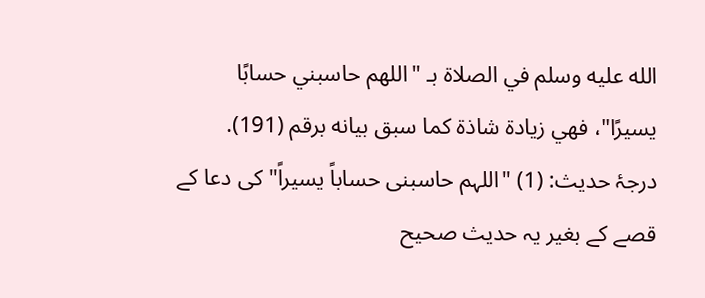الله عليه وسلم في الصلاة بـ "اللهم حاسبني حسابًا يسيرًا"، فهي زيادة شاذة كما سبق بيانه برقم (191).
درجۂ حدیث: (1) "اللہم حاسبنی حساباً یسیراً" کی دعا کے قصے کے بغیر یہ حدیث صحیح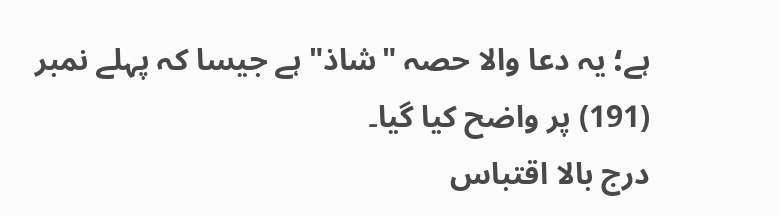ہے؛ یہ دعا والا حصہ "شاذ" ہے جیسا کہ پہلے نمبر (191) پر واضح کیا گیا۔
درج بالا اقتباس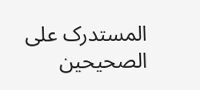المستدرک علی الصحیحین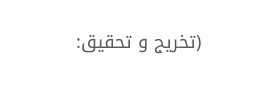(تخریج و تحقیق: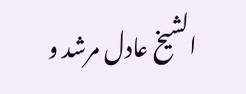الشیخ عادل مرشد و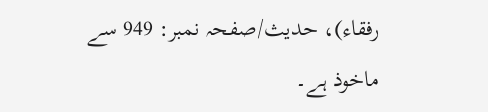رفقاء)، حدیث/صفحہ نمبر: 949 سے ماخوذ ہے۔